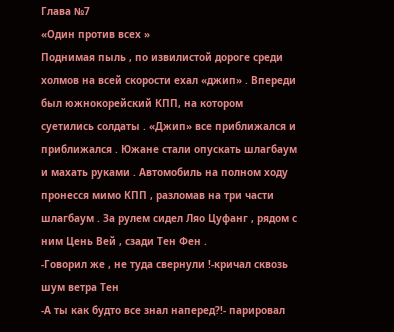Глава №7
«Один против всех »
Поднимая пыль , по извилистой дороге среди холмов на всей скорости ехал «джип» . Впереди был южнокорейский КПП, на котором суетились солдаты . «Джип» все приближался и приближался . Южане стали опускать шлагбаум и махать руками . Автомобиль на полном ходу пронесся мимо КПП , разломав на три части шлагбаум . За рулем сидел Ляо Цуфанг , рядом с ним Цень Вей , сзади Тен Фен .
-Говорил же , не туда свернули !-кричал сквозь шум ветра Тен
-А ты как будто все знал наперед?!- парировал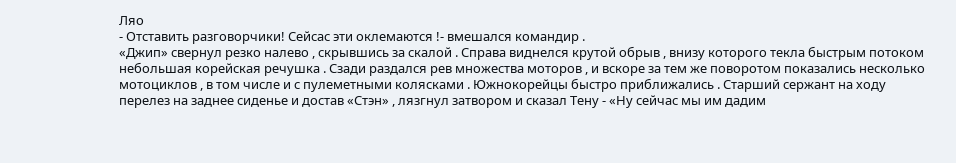Ляо
- Отставить разговорчики! Сейсас эти оклемаются !- вмешался командир .
«Джип» свернул резко налево , скрывшись за скалой . Справа виднелся крутой обрыв , внизу которого текла быстрым потоком небольшая корейская речушка . Сзади раздался рев множества моторов , и вскоре за тем же поворотом показались несколько мотоциклов , в том числе и с пулеметными колясками . Южнокорейцы быстро приближались . Старший сержант на ходу перелез на заднее сиденье и достав «Стэн» , лязгнул затвором и сказал Тену - «Ну сейчас мы им дадим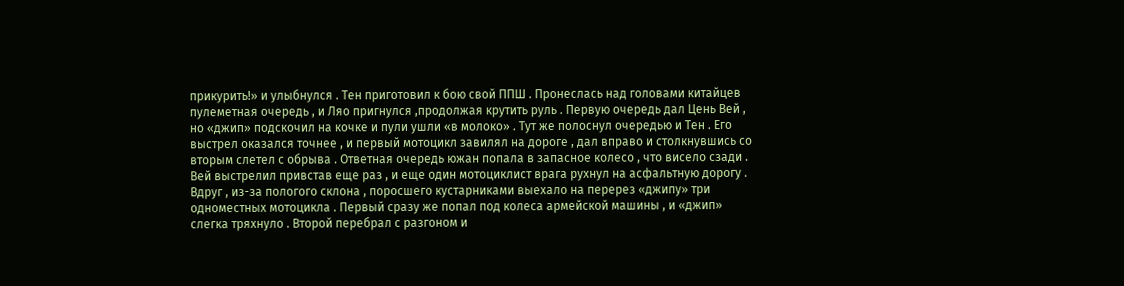прикурить!» и улыбнулся . Тен приготовил к бою свой ППШ . Пронеслась над головами китайцев пулеметная очередь , и Ляо пригнулся ,продолжая крутить руль . Первую очередь дал Цень Вей , но «джип» подскочил на кочке и пули ушли «в молоко» . Тут же полоснул очередью и Тен . Его выстрел оказался точнее , и первый мотоцикл завилял на дороге , дал вправо и столкнувшись со вторым слетел с обрыва . Ответная очередь южан попала в запасное колесо , что висело сзади . Вей выстрелил привстав еще раз , и еще один мотоциклист врага рухнул на асфальтную дорогу . Вдруг , из-за пологого склона , поросшего кустарниками выехало на перерез «джипу» три одноместных мотоцикла . Первый сразу же попал под колеса армейской машины , и «джип» слегка тряхнуло . Второй перебрал с разгоном и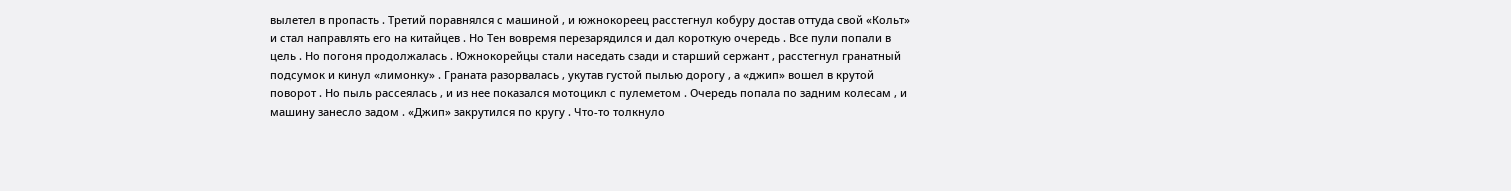вылетел в пропасть . Третий поравнялся с машиной , и южнокореец расстегнул кобуру достав оттуда свой «Кольт» и стал направлять его на китайцев . Но Тен вовремя перезарядился и дал короткую очередь . Все пули попали в цель . Но погоня продолжалась . Южнокорейцы стали наседать сзади и старший сержант , расстегнул гранатный подсумок и кинул «лимонку» . Граната разорвалась , укутав густой пылью дорогу , а «джип» вошел в крутой поворот . Но пыль рассеялась , и из нее показался мотоцикл с пулеметом . Очередь попала по задним колесам , и машину занесло задом . «Джип» закрутился по кругу . Что-то толкнуло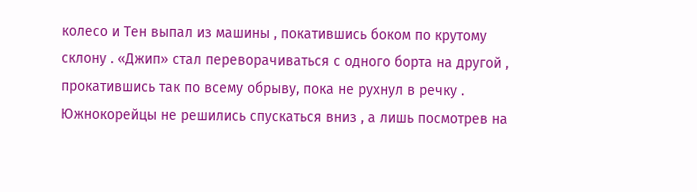колесо и Тен выпал из машины , покатившись боком по крутому склону . «Джип» стал переворачиваться с одного борта на другой , прокатившись так по всему обрыву, пока не рухнул в речку . Южнокорейцы не решились спускаться вниз , а лишь посмотрев на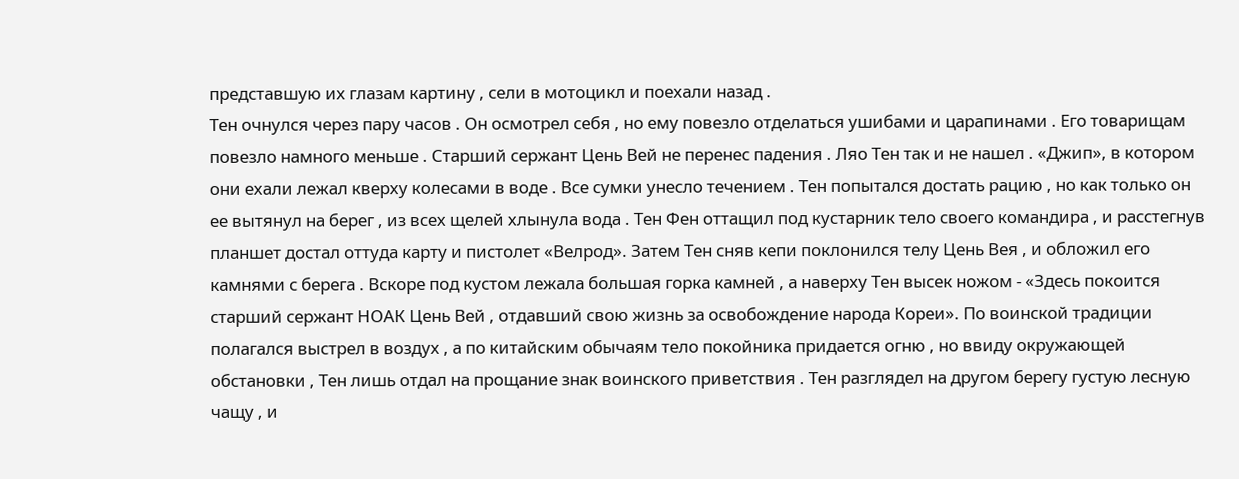представшую их глазам картину , сели в мотоцикл и поехали назад .
Тен очнулся через пару часов . Он осмотрел себя , но ему повезло отделаться ушибами и царапинами . Его товарищам повезло намного меньше . Старший сержант Цень Вей не перенес падения . Ляо Тен так и не нашел . «Джип», в котором они ехали лежал кверху колесами в воде . Все сумки унесло течением . Тен попытался достать рацию , но как только он ее вытянул на берег , из всех щелей хлынула вода . Тен Фен оттащил под кустарник тело своего командира , и расстегнув планшет достал оттуда карту и пистолет «Велрод». Затем Тен сняв кепи поклонился телу Цень Вея , и обложил его камнями с берега . Вскоре под кустом лежала большая горка камней , а наверху Тен высек ножом - «Здесь покоится старший сержант НОАК Цень Вей , отдавший свою жизнь за освобождение народа Кореи». По воинской традиции полагался выстрел в воздух , а по китайским обычаям тело покойника придается огню , но ввиду окружающей обстановки , Тен лишь отдал на прощание знак воинского приветствия . Тен разглядел на другом берегу густую лесную чащу , и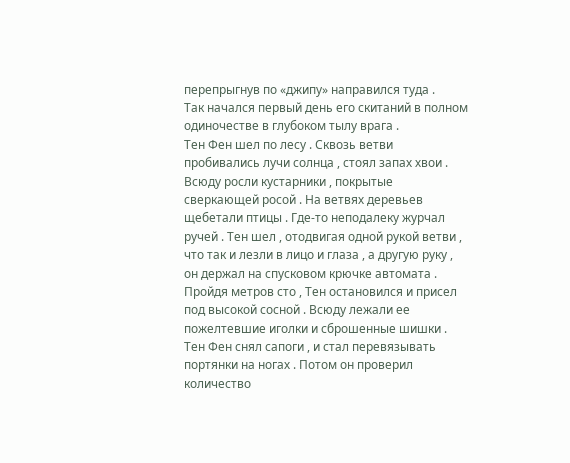перепрыгнув по «джипу» направился туда .
Так начался первый день его скитаний в полном одиночестве в глубоком тылу врага .
Тен Фен шел по лесу . Сквозь ветви пробивались лучи солнца , стоял запах хвои . Всюду росли кустарники , покрытые сверкающей росой . На ветвях деревьев щебетали птицы . Где-то неподалеку журчал ручей . Тен шел , отодвигая одной рукой ветви , что так и лезли в лицо и глаза , а другую руку , он держал на спусковом крючке автомата . Пройдя метров сто , Тен остановился и присел под высокой сосной . Всюду лежали ее пожелтевшие иголки и сброшенные шишки . Тен Фен снял сапоги , и стал перевязывать портянки на ногах . Потом он проверил количество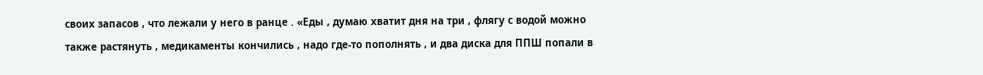своих запасов , что лежали у него в ранце . «Еды , думаю хватит дня на три , флягу с водой можно также растянуть , медикаменты кончились , надо где-то пополнять , и два диска для ППШ попали в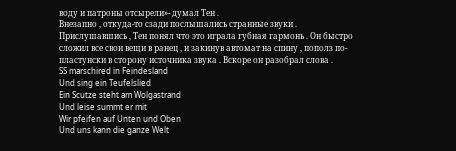воду и патроны отсырели»- думал Тен .
Внезапно , откуда-то сзади послышались странные звуки . Прислушавшись , Тен понял что это играла губная гармонь . Он быстро сложил все свои вещи в ранец , и закинув автомат на спину , пополз по-пластунски в сторону источника звука . Вскоре он разобрал слова .
SS marschired in Feindesland
Und sing ein Teufelslied
Ein Scutze steht am Wolgastrand
Und leise summt er mit
Wir pfeifen auf Unten und Oben
Und uns kann die ganze Welt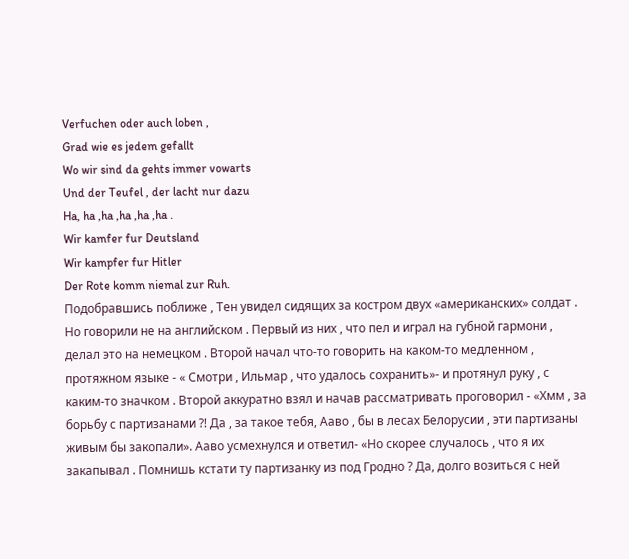Verfuchen oder auch loben ,
Grad wie es jedem gefallt
Wo wir sind da gehts immer vowarts
Und der Teufel , der lacht nur dazu
Ha, ha ,ha ,ha ,ha ,ha .
Wir kamfer fur Deutsland
Wir kampfer fur Hitler
Der Rote komm niemal zur Ruh.
Подобравшись поближе , Тен увидел сидящих за костром двух «американских» солдат . Но говорили не на английском . Первый из них , что пел и играл на губной гармони , делал это на немецком . Второй начал что-то говорить на каком-то медленном , протяжном языке - « Смотри , Ильмар , что удалось сохранить»- и протянул руку , с каким-то значком . Второй аккуратно взял и начав рассматривать проговорил - «Хмм , за борьбу с партизанами ?! Да , за такое тебя, Ааво , бы в лесах Белорусии , эти партизаны живым бы закопали». Ааво усмехнулся и ответил- «Но скорее случалось , что я их закапывал . Помнишь кстати ту партизанку из под Гродно ? Да, долго возиться с ней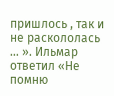пришлось , так и не раскололась … ». Ильмар ответил «Не помню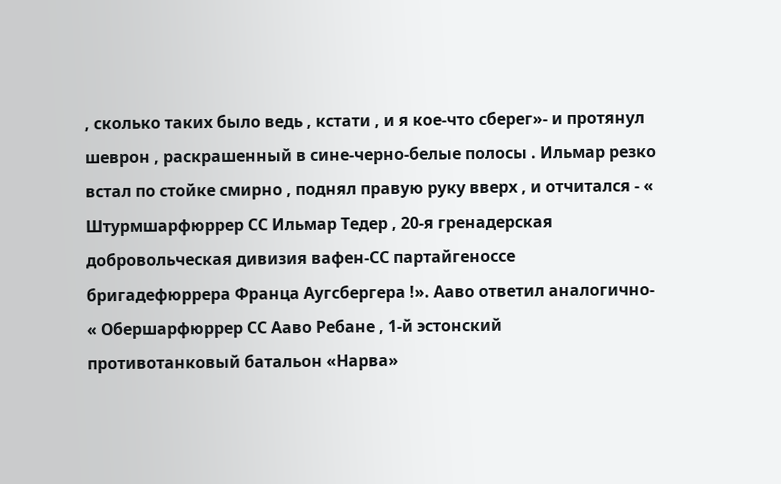, сколько таких было ведь , кстати , и я кое-что сберег»- и протянул шеврон , раскрашенный в сине-черно-белые полосы . Ильмар резко встал по стойке смирно , поднял правую руку вверх , и отчитался - « Штурмшарфюррер СС Ильмар Тедер , 20-я гренадерская добровольческая дивизия вафен-СС партайгеноссе бригадефюррера Франца Аугсбергера !». Ааво ответил аналогично- « Обершарфюррер СС Ааво Ребане , 1-й эстонский противотанковый батальон «Нарва»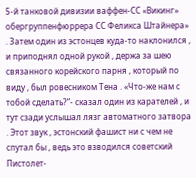5-й танковой дивизии ваффен-СС «Викинг» обергруппенфюррера СС Феликса Штайнера» . Затем один из эстонцев куда-то наклонился , и приподнял одной рукой , держа за шею связанного корейского парня , который по виду , был ровесником Тена . «Что-же нам с тобой сделать?”- сказал один из карателей , и тут сзади услышал лязг автоматного затвора . Этот звук , эстонский фашист ни с чем не спутал бы , ведь это взводился советский Пистолет-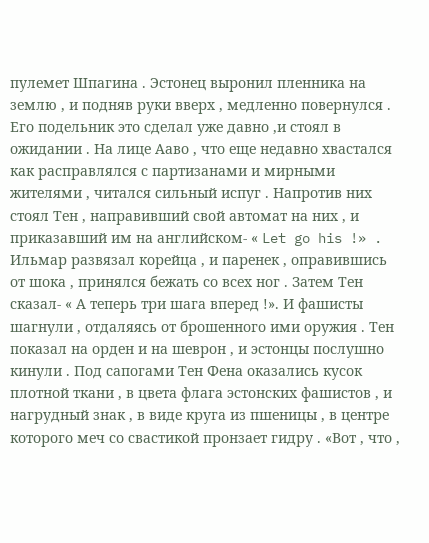пулемет Шпагина . Эстонец выронил пленника на землю , и подняв руки вверх , медленно повернулся . Его подельник это сделал уже давно ,и стоял в ожидании . На лице Ааво , что еще недавно хвастался как расправлялся с партизанами и мирными жителями , читался сильный испуг . Напротив них стоял Тен , направивший свой автомат на них , и приказавший им на английском- « Let go his !» . Ильмар развязал корейца , и паренек , оправившись от шока , принялся бежать со всех ног . Затем Тен сказал- « А теперь три шага вперед !». И фашисты шагнули , отдаляясь от брошенного ими оружия . Тен показал на орден и на шеврон , и эстонцы послушно кинули . Под сапогами Тен Фена оказались кусок плотной ткани , в цвета флага эстонских фашистов , и нагрудный знак , в виде круга из пшеницы , в центре которого меч со свастикой пронзает гидру . «Вот , что ,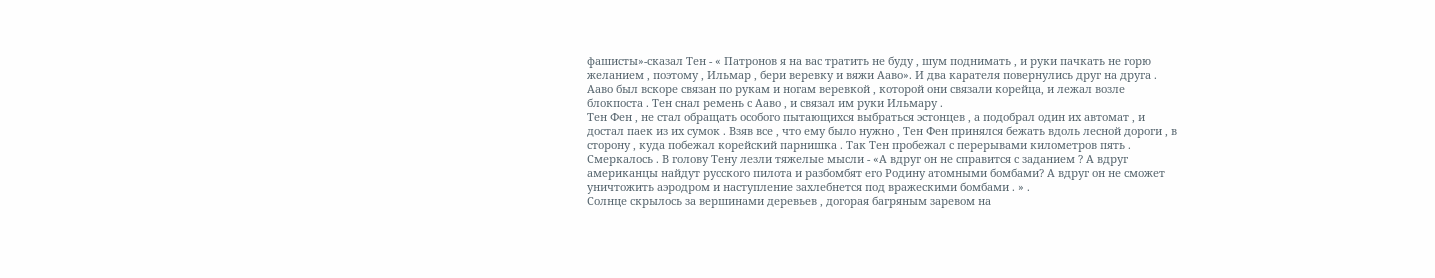фашисты»-сказал Тен - « Патронов я на вас тратить не буду , шум поднимать , и руки пачкать не горю желанием , поэтому , Ильмар , бери веревку и вяжи Ааво». И два карателя повернулись друг на друга . Ааво был вскоре связан по рукам и ногам веревкой , которой они связали корейца, и лежал возле блокпоста . Тен снал ремень с Ааво , и связал им руки Ильмару .
Тен Фен , не стал обращать особого пытающихся выбраться эстонцев , а подобрал один их автомат , и достал паек из их сумок . Взяв все , что ему было нужно , Тен Фен принялся бежать вдоль лесной дороги , в сторону , куда побежал корейский парнишка . Так Тен пробежал с перерывами километров пять . Смеркалось . В голову Тену лезли тяжелые мысли - «А вдруг он не справится с заданием ? А вдруг американцы найдут русского пилота и разбомбят его Родину атомными бомбами? А вдруг он не сможет уничтожить аэродром и наступление захлебнется под вражескими бомбами . » .
Солнце скрылось за вершинами деревьев , догорая багряным заревом на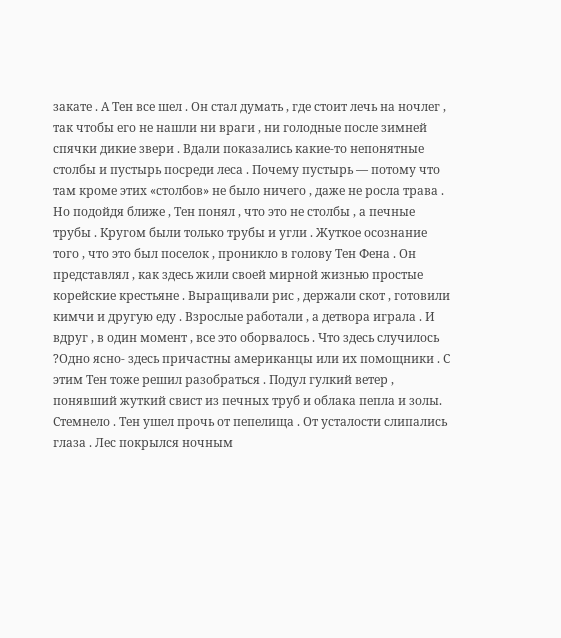закате . А Тен все шел . Он стал думать , где стоит лечь на ночлег , так чтобы его не нашли ни враги , ни голодные после зимней спячки дикие звери . Вдали показались какие-то непонятные столбы и пустырь посреди леса . Почему пустырь — потому что там кроме этих «столбов» не было ничего , даже не росла трава . Но подойдя ближе , Тен понял , что это не столбы , а печные трубы . Кругом были только трубы и угли . Жуткое осознание того , что это был поселок , проникло в голову Тен Фена . Он представлял , как здесь жили своей мирной жизнью простые корейские крестьяне . Выращивали рис , держали скот , готовили кимчи и другую еду . Взрослые работали , а детвора играла . И вдруг , в один момент , все это оборвалось . Что здесь случилось ?Одно ясно- здесь причастны американцы или их помощники . С этим Тен тоже решил разобраться . Подул гулкий ветер , понявший жуткий свист из печных труб и облака пепла и золы.
Стемнело . Тен ушел прочь от пепелища . От усталости слипались глаза . Лес покрылся ночным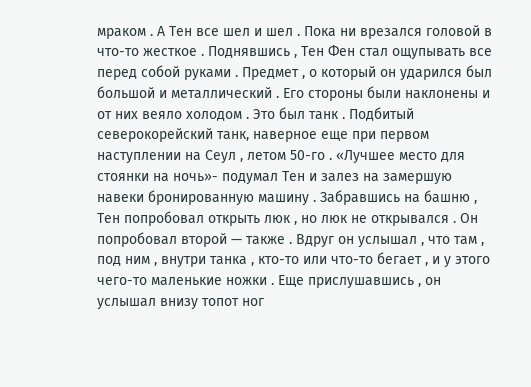мраком . А Тен все шел и шел . Пока ни врезался головой в что-то жесткое . Поднявшись , Тен Фен стал ощупывать все перед собой руками . Предмет , о который он ударился был большой и металлический . Его стороны были наклонены и от них веяло холодом . Это был танк . Подбитый северокорейский танк, наверное еще при первом наступлении на Сеул , летом 50-го . «Лучшее место для стоянки на ночь»- подумал Тен и залез на замершую навеки бронированную машину . Забравшись на башню , Тен попробовал открыть люк , но люк не открывался . Он попробовал второй — также . Вдруг он услышал , что там , под ним , внутри танка , кто-то или что-то бегает , и у этого чего-то маленькие ножки . Еще прислушавшись , он услышал внизу топот ног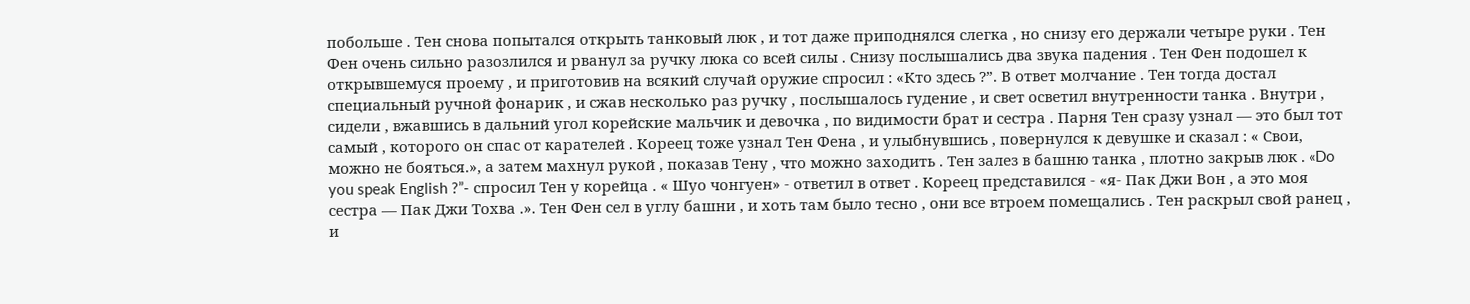побольше . Тен снова попытался открыть танковый люк , и тот даже приподнялся слегка , но снизу его держали четыре руки . Тен Фен очень сильно разозлился и рванул за ручку люка со всей силы . Снизу послышались два звука падения . Тен Фен подошел к открывшемуся проему , и приготовив на всякий случай оружие спросил : «Кто здесь ?”. В ответ молчание . Тен тогда достал специальный ручной фонарик , и сжав несколько раз ручку , послышалось гудение , и свет осветил внутренности танка . Внутри , сидели , вжавшись в дальний угол корейские мальчик и девочка , по видимости брат и сестра . Парня Тен сразу узнал — это был тот самый , которого он спас от карателей . Кореец тоже узнал Тен Фена , и улыбнувшись , повернулся к девушке и сказал : « Свои, можно не бояться.», а затем махнул рукой , показав Тену , что можно заходить . Тен залез в башню танка , плотно закрыв люк . «Do you speak English ?”- спросил Тен у корейца . « Шуо чонгуен» - ответил в ответ . Кореец представился - «я- Пак Джи Вон , а это моя сестра — Пак Джи Тохва .». Тен Фен сел в углу башни , и хоть там было тесно , они все втроем помещались . Тен раскрыл свой ранец , и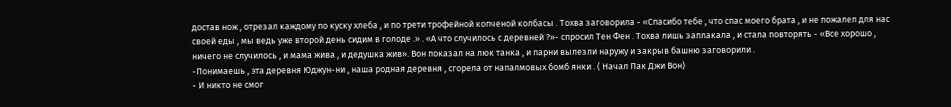достав нож , отрезал каждому по куску хлеба , и по трети трофейной копченой колбасы . Тохва заговорила - «Спасибо тебе , что спас моего брата , и не пожалел для нас своей еды , мы ведь уже второй день сидим в голоде .» . «А что случилось с деревней ?»- спросил Тен Фен . Тохва лишь заплакала , и стала повторять - «Все хорошо , ничего не случилось , и мама жива , и дедушка жив». Вон показал на люк танка , и парни вылезли наружу и закрыв башню заговорили .
-Понимаешь , эта деревня Юджун-ни , наша родная деревня , сгорела от напалмовых бомб янки . ( Начал Пак Джи Вон)
- И никто не смог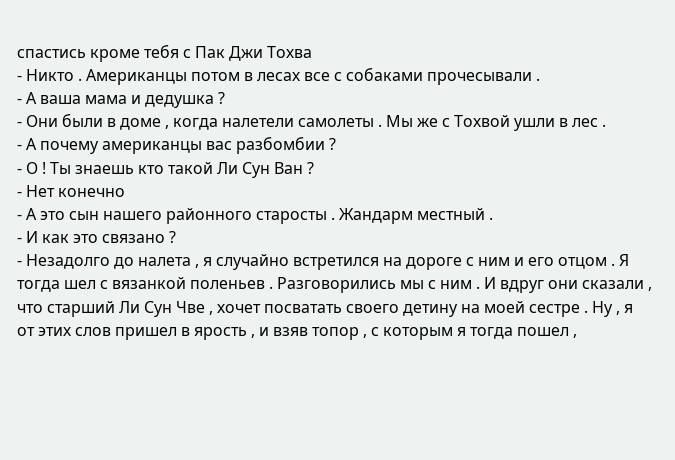спастись кроме тебя с Пак Джи Тохва
- Никто . Американцы потом в лесах все с собаками прочесывали .
- А ваша мама и дедушка ?
- Они были в доме , когда налетели самолеты . Мы же с Тохвой ушли в лес .
- А почему американцы вас разбомбии ?
- О ! Ты знаешь кто такой Ли Сун Ван ?
- Нет конечно
- А это сын нашего районного старосты . Жандарм местный .
- И как это связано ?
- Незадолго до налета , я случайно встретился на дороге с ним и его отцом . Я тогда шел с вязанкой поленьев . Разговорились мы с ним . И вдруг они сказали , что старший Ли Сун Чве , хочет посватать своего детину на моей сестре . Ну , я от этих слов пришел в ярость , и взяв топор , с которым я тогда пошел ,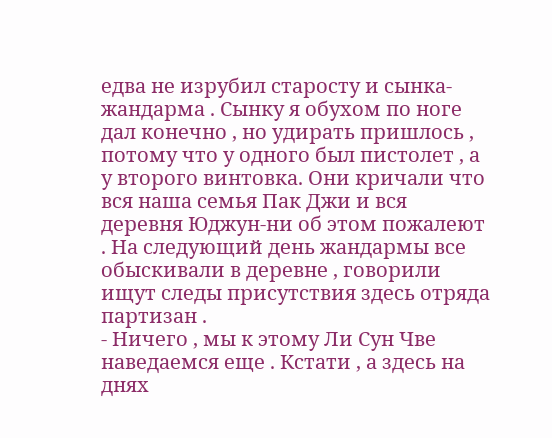едва не изрубил старосту и сынка-жандарма . Сынку я обухом по ноге дал конечно , но удирать пришлось , потому что у одного был пистолет , а у второго винтовка. Они кричали что вся наша семья Пак Джи и вся деревня Юджун-ни об этом пожалеют . На следующий день жандармы все обыскивали в деревне , говорили ищут следы присутствия здесь отряда партизан .
- Ничего , мы к этому Ли Сун Чве наведаемся еще . Кстати , а здесь на днях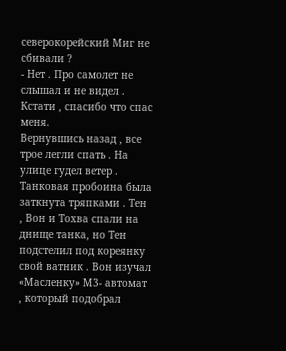северокорейский Миг не сбивали ?
- Нет . Про самолет не слышал и не видел . Кстати , спасибо что спас меня.
Вернувшись назад , все трое легли спать . На улице гудел ветер . Танковая пробоина была заткнута тряпками . Тен , Вон и Тохва спали на днище танка, но Тен подстелил под кореянку свой ватник . Вон изучал «Масленку» М3- автомат , который подобрал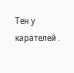Тен у карателей .